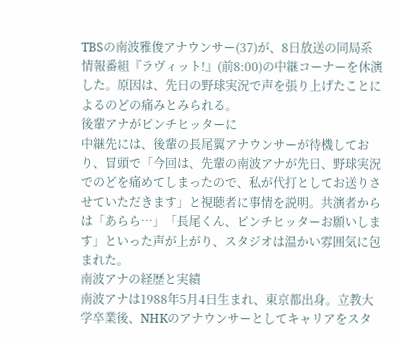TBSの南波雅俊アナウンサー(37)が、8日放送の同局系情報番組『ラヴィット!』(前8:00)の中継コーナーを休演した。原因は、先日の野球実況で声を張り上げたことによるのどの痛みとみられる。
後輩アナがピンチヒッターに
中継先には、後輩の長尾翼アナウンサーが待機しており、冒頭で「今回は、先輩の南波アナが先日、野球実況でのどを痛めてしまったので、私が代打としてお送りさせていただきます」と視聴者に事情を説明。共演者からは「あらら…」「長尾くん、ピンチヒッターお願いします」といった声が上がり、スタジオは温かい雰囲気に包まれた。
南波アナの経歴と実績
南波アナは1988年5月4日生まれ、東京都出身。立教大学卒業後、NHKのアナウンサーとしてキャリアをスタ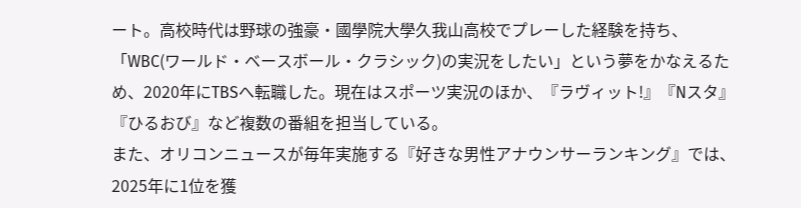ート。高校時代は野球の強豪・國學院大學久我山高校でプレーした経験を持ち、「WBC(ワールド・ベースボール・クラシック)の実況をしたい」という夢をかなえるため、2020年にTBSへ転職した。現在はスポーツ実況のほか、『ラヴィット!』『Nスタ』『ひるおび』など複数の番組を担当している。
また、オリコンニュースが毎年実施する『好きな男性アナウンサーランキング』では、2025年に1位を獲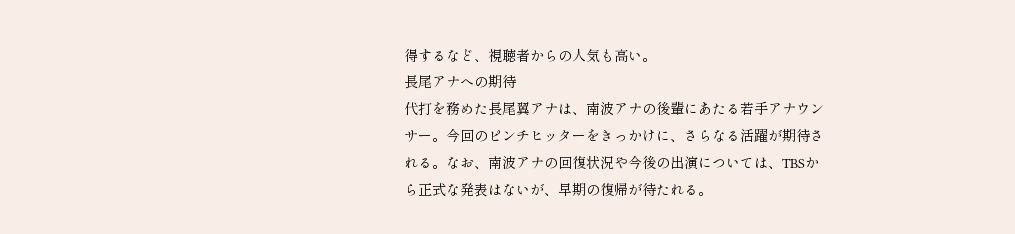得するなど、視聴者からの人気も高い。
長尾アナへの期待
代打を務めた長尾翼アナは、南波アナの後輩にあたる若手アナウンサー。今回のピンチヒッターをきっかけに、さらなる活躍が期待される。なお、南波アナの回復状況や今後の出演については、TBSから正式な発表はないが、早期の復帰が待たれる。